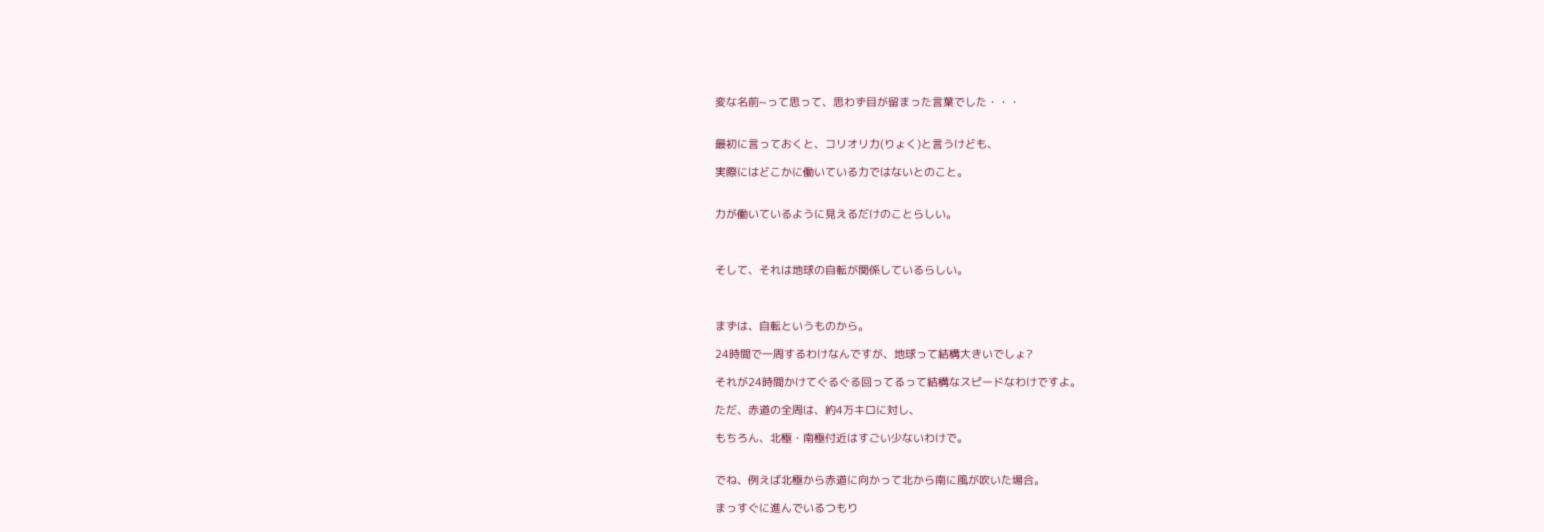変な名前~って思って、思わず目が留まった言葉でした・・・


最初に言っておくと、コリオリ力(りょく)と言うけども、

実際にはどこかに働いている力ではないとのこと。


力が働いているように見えるだけのことらしい。



そして、それは地球の自転が関係しているらしい。



まずは、自転というものから。

24時間で一周するわけなんですが、地球って結構大きいでしょ?

それが24時間かけてぐるぐる回ってるって結構なスピードなわけですよ。

ただ、赤道の全周は、約4万キロに対し、

もちろん、北極・南極付近はすごい少ないわけで。


でね、例えば北極から赤道に向かって北から南に風が吹いた場合。

まっすぐに進んでいるつもり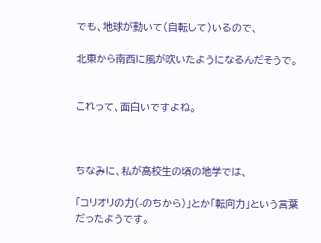でも、地球が動いて(自転して)いるので、

北東から南西に風が吹いたようになるんだそうで。


これって、面白いですよね。



ちなみに、私が高校生の頃の地学では、

「コリオリの力(-のちから)」とか「転向力」という言葉だったようです。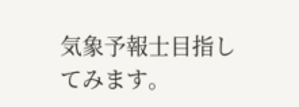気象予報士目指してみます。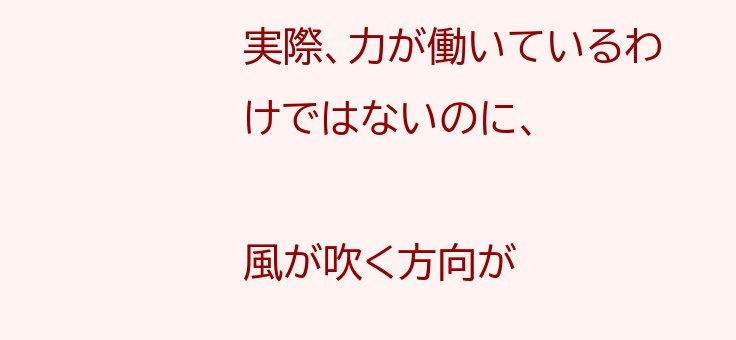実際、力が働いているわけではないのに、

風が吹く方向が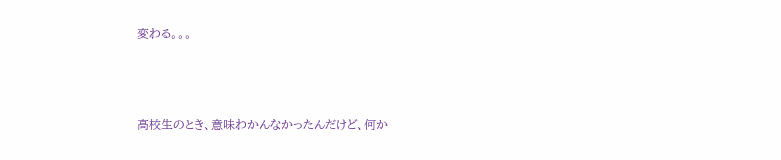変わる。。。



高校生のとき、意味わかんなかったんだけど、何か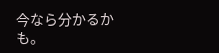今なら分かるかも。